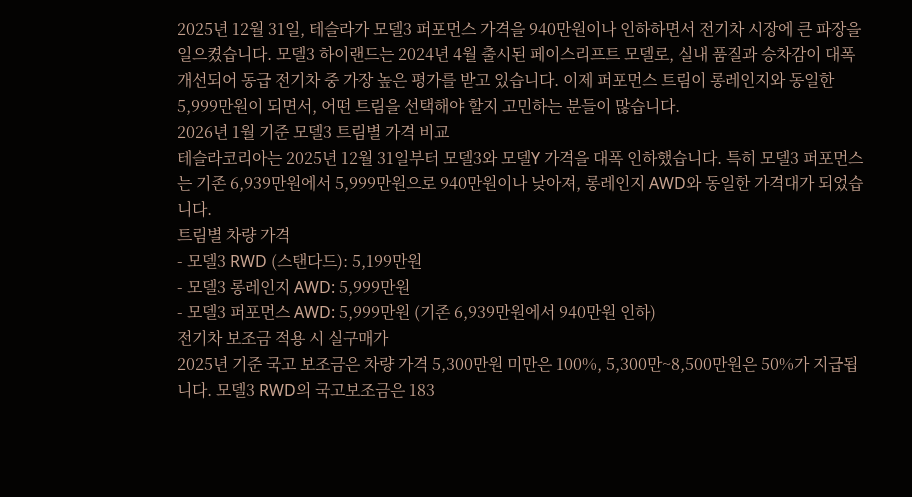2025년 12월 31일, 테슬라가 모델3 퍼포먼스 가격을 940만원이나 인하하면서 전기차 시장에 큰 파장을 일으켰습니다. 모델3 하이랜드는 2024년 4월 출시된 페이스리프트 모델로, 실내 품질과 승차감이 대폭 개선되어 동급 전기차 중 가장 높은 평가를 받고 있습니다. 이제 퍼포먼스 트림이 롱레인지와 동일한 5,999만원이 되면서, 어떤 트림을 선택해야 할지 고민하는 분들이 많습니다.
2026년 1월 기준 모델3 트림별 가격 비교
테슬라코리아는 2025년 12월 31일부터 모델3와 모델Y 가격을 대폭 인하했습니다. 특히 모델3 퍼포먼스는 기존 6,939만원에서 5,999만원으로 940만원이나 낮아져, 롱레인지 AWD와 동일한 가격대가 되었습니다.
트림별 차량 가격
- 모델3 RWD (스탠다드): 5,199만원
- 모델3 롱레인지 AWD: 5,999만원
- 모델3 퍼포먼스 AWD: 5,999만원 (기존 6,939만원에서 940만원 인하)
전기차 보조금 적용 시 실구매가
2025년 기준 국고 보조금은 차량 가격 5,300만원 미만은 100%, 5,300만~8,500만원은 50%가 지급됩니다. 모델3 RWD의 국고보조금은 183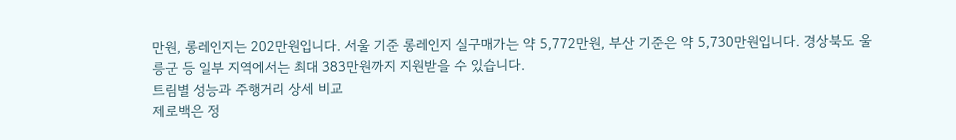만원, 롱레인지는 202만원입니다. 서울 기준 롱레인지 실구매가는 약 5,772만원, 부산 기준은 약 5,730만원입니다. 경상북도 울릉군 등 일부 지역에서는 최대 383만원까지 지원받을 수 있습니다.
트림별 성능과 주행거리 상세 비교
제로백은 정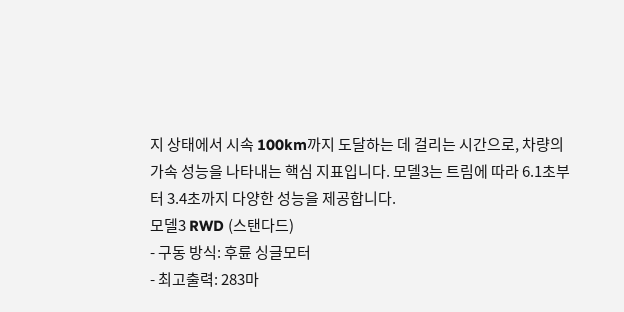지 상태에서 시속 100km까지 도달하는 데 걸리는 시간으로, 차량의 가속 성능을 나타내는 핵심 지표입니다. 모델3는 트림에 따라 6.1초부터 3.4초까지 다양한 성능을 제공합니다.
모델3 RWD (스탠다드)
- 구동 방식: 후륜 싱글모터
- 최고출력: 283마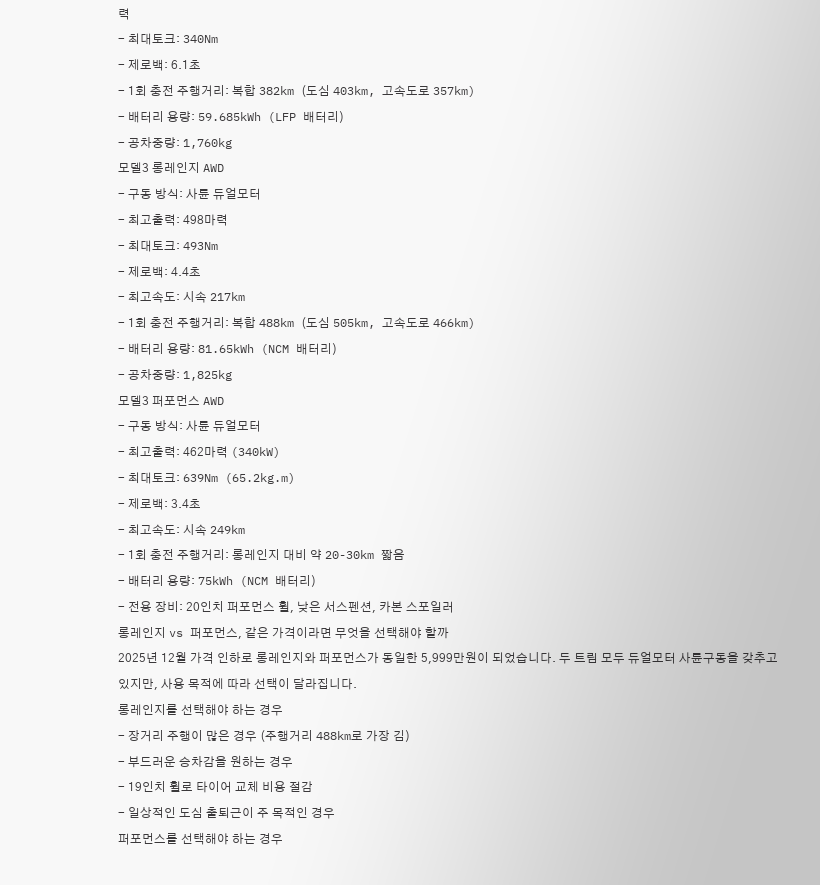력
- 최대토크: 340Nm
- 제로백: 6.1초
- 1회 충전 주행거리: 복합 382km (도심 403km, 고속도로 357km)
- 배터리 용량: 59.685kWh (LFP 배터리)
- 공차중량: 1,760kg
모델3 롱레인지 AWD
- 구동 방식: 사륜 듀얼모터
- 최고출력: 498마력
- 최대토크: 493Nm
- 제로백: 4.4초
- 최고속도: 시속 217km
- 1회 충전 주행거리: 복합 488km (도심 505km, 고속도로 466km)
- 배터리 용량: 81.65kWh (NCM 배터리)
- 공차중량: 1,825kg
모델3 퍼포먼스 AWD
- 구동 방식: 사륜 듀얼모터
- 최고출력: 462마력 (340kW)
- 최대토크: 639Nm (65.2kg.m)
- 제로백: 3.4초
- 최고속도: 시속 249km
- 1회 충전 주행거리: 롱레인지 대비 약 20-30km 짧음
- 배터리 용량: 75kWh (NCM 배터리)
- 전용 장비: 20인치 퍼포먼스 휠, 낮은 서스펜션, 카본 스포일러
롱레인지 vs 퍼포먼스, 같은 가격이라면 무엇을 선택해야 할까
2025년 12월 가격 인하로 롱레인지와 퍼포먼스가 동일한 5,999만원이 되었습니다. 두 트림 모두 듀얼모터 사륜구동을 갖추고 있지만, 사용 목적에 따라 선택이 달라집니다.
롱레인지를 선택해야 하는 경우
- 장거리 주행이 많은 경우 (주행거리 488km로 가장 김)
- 부드러운 승차감을 원하는 경우
- 19인치 휠로 타이어 교체 비용 절감
- 일상적인 도심 출퇴근이 주 목적인 경우
퍼포먼스를 선택해야 하는 경우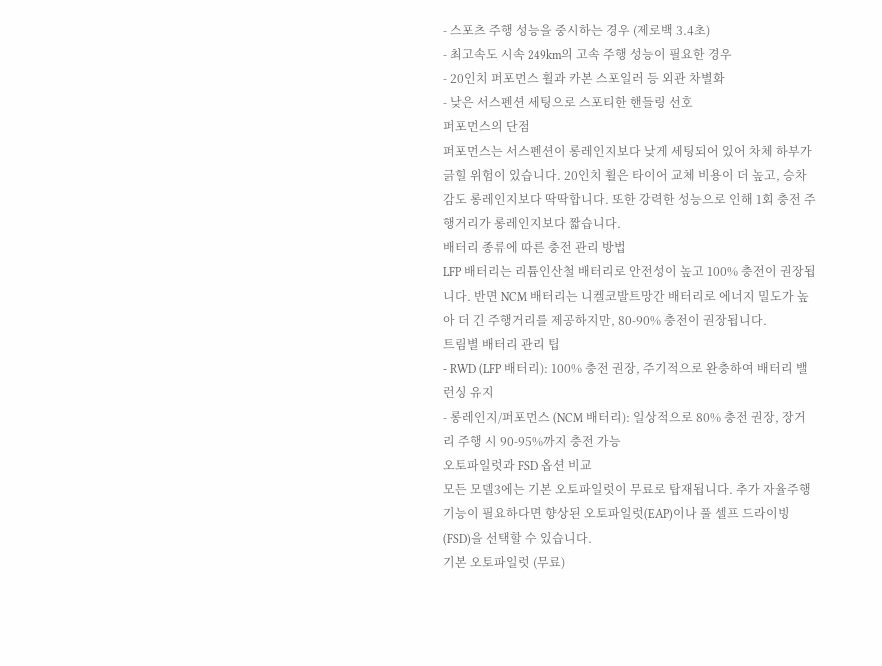- 스포츠 주행 성능을 중시하는 경우 (제로백 3.4초)
- 최고속도 시속 249km의 고속 주행 성능이 필요한 경우
- 20인치 퍼포먼스 휠과 카본 스포일러 등 외관 차별화
- 낮은 서스펜션 세팅으로 스포티한 핸들링 선호
퍼포먼스의 단점
퍼포먼스는 서스펜션이 롱레인지보다 낮게 세팅되어 있어 차체 하부가 긁힐 위험이 있습니다. 20인치 휠은 타이어 교체 비용이 더 높고, 승차감도 롱레인지보다 딱딱합니다. 또한 강력한 성능으로 인해 1회 충전 주행거리가 롱레인지보다 짧습니다.
배터리 종류에 따른 충전 관리 방법
LFP 배터리는 리튬인산철 배터리로 안전성이 높고 100% 충전이 권장됩니다. 반면 NCM 배터리는 니켈코발트망간 배터리로 에너지 밀도가 높아 더 긴 주행거리를 제공하지만, 80-90% 충전이 권장됩니다.
트림별 배터리 관리 팁
- RWD (LFP 배터리): 100% 충전 권장, 주기적으로 완충하여 배터리 밸런싱 유지
- 롱레인지/퍼포먼스 (NCM 배터리): 일상적으로 80% 충전 권장, 장거리 주행 시 90-95%까지 충전 가능
오토파일럿과 FSD 옵션 비교
모든 모델3에는 기본 오토파일럿이 무료로 탑재됩니다. 추가 자율주행 기능이 필요하다면 향상된 오토파일럿(EAP)이나 풀 셀프 드라이빙(FSD)을 선택할 수 있습니다.
기본 오토파일럿 (무료)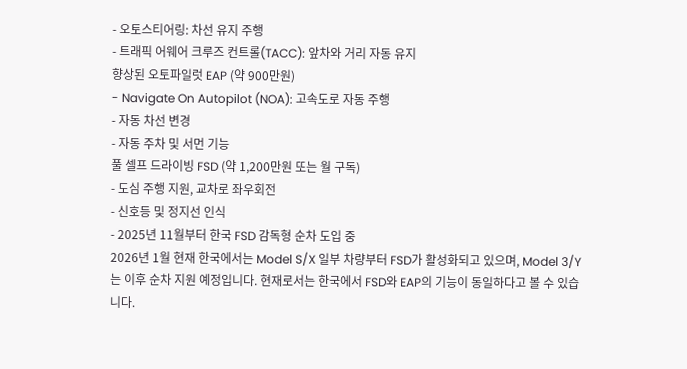- 오토스티어링: 차선 유지 주행
- 트래픽 어웨어 크루즈 컨트롤(TACC): 앞차와 거리 자동 유지
향상된 오토파일럿 EAP (약 900만원)
- Navigate On Autopilot (NOA): 고속도로 자동 주행
- 자동 차선 변경
- 자동 주차 및 서먼 기능
풀 셀프 드라이빙 FSD (약 1,200만원 또는 월 구독)
- 도심 주행 지원, 교차로 좌우회전
- 신호등 및 정지선 인식
- 2025년 11월부터 한국 FSD 감독형 순차 도입 중
2026년 1월 현재 한국에서는 Model S/X 일부 차량부터 FSD가 활성화되고 있으며, Model 3/Y는 이후 순차 지원 예정입니다. 현재로서는 한국에서 FSD와 EAP의 기능이 동일하다고 볼 수 있습니다.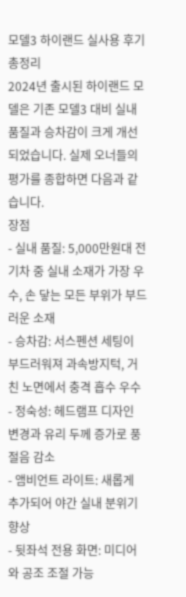모델3 하이랜드 실사용 후기 총정리
2024년 출시된 하이랜드 모델은 기존 모델3 대비 실내 품질과 승차감이 크게 개선되었습니다. 실제 오너들의 평가를 종합하면 다음과 같습니다.
장점
- 실내 품질: 5,000만원대 전기차 중 실내 소재가 가장 우수, 손 닿는 모든 부위가 부드러운 소재
- 승차감: 서스펜션 세팅이 부드러워져 과속방지턱, 거친 노면에서 충격 흡수 우수
- 정숙성: 헤드램프 디자인 변경과 유리 두께 증가로 풍절음 감소
- 앰비언트 라이트: 새롭게 추가되어 야간 실내 분위기 향상
- 뒷좌석 전용 화면: 미디어와 공조 조절 가능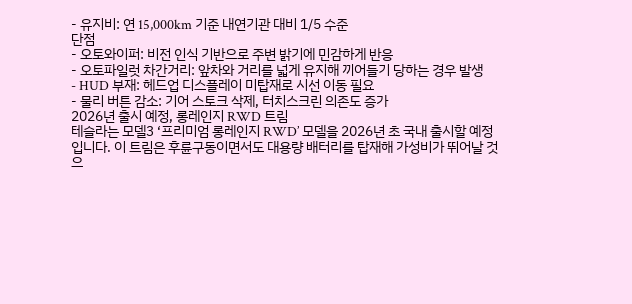- 유지비: 연 15,000km 기준 내연기관 대비 1/5 수준
단점
- 오토와이퍼: 비전 인식 기반으로 주변 밝기에 민감하게 반응
- 오토파일럿 차간거리: 앞차와 거리를 넓게 유지해 끼어들기 당하는 경우 발생
- HUD 부재: 헤드업 디스플레이 미탑재로 시선 이동 필요
- 물리 버튼 감소: 기어 스토크 삭제, 터치스크린 의존도 증가
2026년 출시 예정, 롱레인지 RWD 트림
테슬라는 모델3 ‘프리미엄 롱레인지 RWD’ 모델을 2026년 초 국내 출시할 예정입니다. 이 트림은 후륜구동이면서도 대용량 배터리를 탑재해 가성비가 뛰어날 것으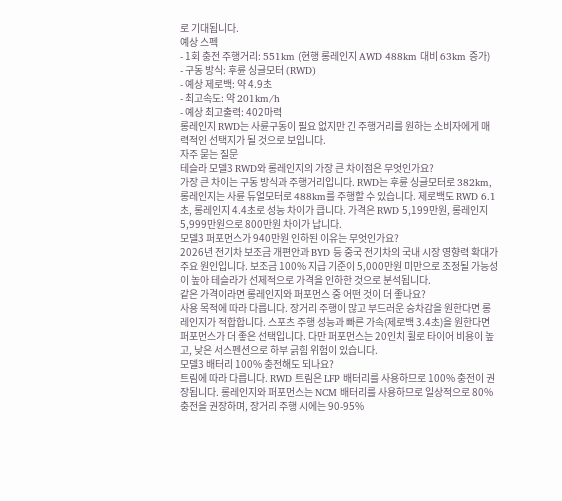로 기대됩니다.
예상 스펙
- 1회 충전 주행거리: 551km (현행 롱레인지 AWD 488km 대비 63km 증가)
- 구동 방식: 후륜 싱글모터 (RWD)
- 예상 제로백: 약 4.9초
- 최고속도: 약 201km/h
- 예상 최고출력: 402마력
롱레인지 RWD는 사륜구동이 필요 없지만 긴 주행거리를 원하는 소비자에게 매력적인 선택지가 될 것으로 보입니다.
자주 묻는 질문
테슬라 모델3 RWD와 롱레인지의 가장 큰 차이점은 무엇인가요?
가장 큰 차이는 구동 방식과 주행거리입니다. RWD는 후륜 싱글모터로 382km, 롱레인지는 사륜 듀얼모터로 488km를 주행할 수 있습니다. 제로백도 RWD 6.1초, 롱레인지 4.4초로 성능 차이가 큽니다. 가격은 RWD 5,199만원, 롱레인지 5,999만원으로 800만원 차이가 납니다.
모델3 퍼포먼스가 940만원 인하된 이유는 무엇인가요?
2026년 전기차 보조금 개편안과 BYD 등 중국 전기차의 국내 시장 영향력 확대가 주요 원인입니다. 보조금 100% 지급 기준이 5,000만원 미만으로 조정될 가능성이 높아 테슬라가 선제적으로 가격을 인하한 것으로 분석됩니다.
같은 가격이라면 롱레인지와 퍼포먼스 중 어떤 것이 더 좋나요?
사용 목적에 따라 다릅니다. 장거리 주행이 많고 부드러운 승차감을 원한다면 롱레인지가 적합합니다. 스포츠 주행 성능과 빠른 가속(제로백 3.4초)을 원한다면 퍼포먼스가 더 좋은 선택입니다. 다만 퍼포먼스는 20인치 휠로 타이어 비용이 높고, 낮은 서스펜션으로 하부 긁힘 위험이 있습니다.
모델3 배터리 100% 충전해도 되나요?
트림에 따라 다릅니다. RWD 트림은 LFP 배터리를 사용하므로 100% 충전이 권장됩니다. 롱레인지와 퍼포먼스는 NCM 배터리를 사용하므로 일상적으로 80% 충전을 권장하며, 장거리 주행 시에는 90-95%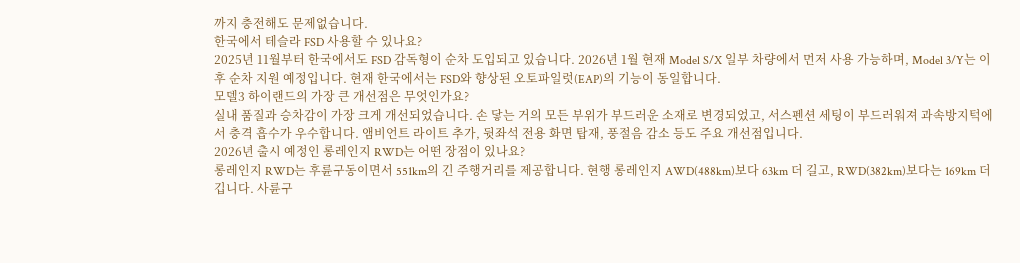까지 충전해도 문제없습니다.
한국에서 테슬라 FSD 사용할 수 있나요?
2025년 11월부터 한국에서도 FSD 감독형이 순차 도입되고 있습니다. 2026년 1월 현재 Model S/X 일부 차량에서 먼저 사용 가능하며, Model 3/Y는 이후 순차 지원 예정입니다. 현재 한국에서는 FSD와 향상된 오토파일럿(EAP)의 기능이 동일합니다.
모델3 하이랜드의 가장 큰 개선점은 무엇인가요?
실내 품질과 승차감이 가장 크게 개선되었습니다. 손 닿는 거의 모든 부위가 부드러운 소재로 변경되었고, 서스펜션 세팅이 부드러워져 과속방지턱에서 충격 흡수가 우수합니다. 앰비언트 라이트 추가, 뒷좌석 전용 화면 탑재, 풍절음 감소 등도 주요 개선점입니다.
2026년 출시 예정인 롱레인지 RWD는 어떤 장점이 있나요?
롱레인지 RWD는 후륜구동이면서 551km의 긴 주행거리를 제공합니다. 현행 롱레인지 AWD(488km)보다 63km 더 길고, RWD(382km)보다는 169km 더 깁니다. 사륜구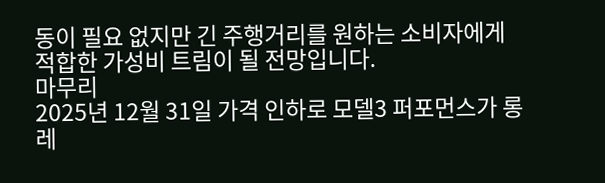동이 필요 없지만 긴 주행거리를 원하는 소비자에게 적합한 가성비 트림이 될 전망입니다.
마무리
2025년 12월 31일 가격 인하로 모델3 퍼포먼스가 롱레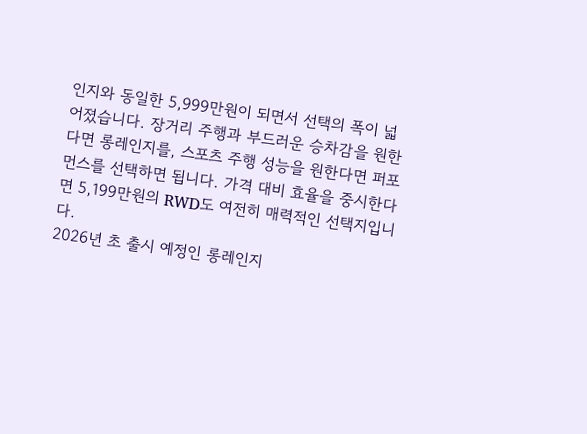인지와 동일한 5,999만원이 되면서 선택의 폭이 넓어졌습니다. 장거리 주행과 부드러운 승차감을 원한다면 롱레인지를, 스포츠 주행 성능을 원한다면 퍼포먼스를 선택하면 됩니다. 가격 대비 효율을 중시한다면 5,199만원의 RWD도 여전히 매력적인 선택지입니다.
2026년 초 출시 예정인 롱레인지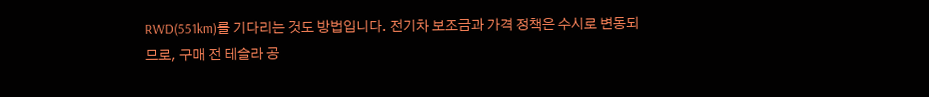RWD(551km)를 기다리는 것도 방법입니다. 전기차 보조금과 가격 정책은 수시로 변동되므로, 구매 전 테슬라 공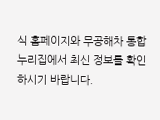식 홈페이지와 무공해차 통합누리집에서 최신 정보를 확인하시기 바랍니다.